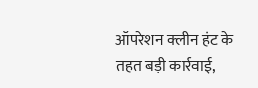ऑपरेशन क्लीन हंट के तहत बड़ी कार्रवाई,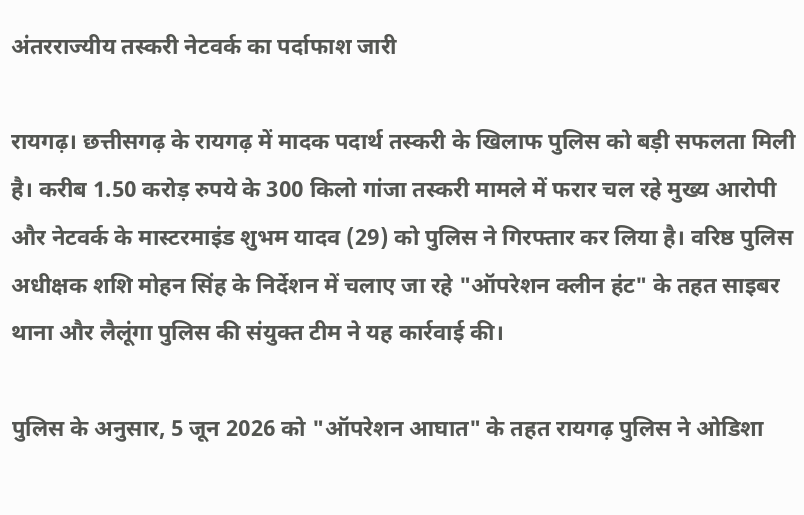अंतरराज्यीय तस्करी नेटवर्क का पर्दाफाश जारी

रायगढ़। छत्तीसगढ़ के रायगढ़ में मादक पदार्थ तस्करी के खिलाफ पुलिस को बड़ी सफलता मिली है। करीब 1.50 करोड़ रुपये के 300 किलो गांजा तस्करी मामले में फरार चल रहे मुख्य आरोपी और नेटवर्क के मास्टरमाइंड शुभम यादव (29) को पुलिस ने गिरफ्तार कर लिया है। वरिष्ठ पुलिस अधीक्षक शशि मोहन सिंह के निर्देशन में चलाए जा रहे "ऑपरेशन क्लीन हंट" के तहत साइबर थाना और लैलूंगा पुलिस की संयुक्त टीम ने यह कार्रवाई की।

पुलिस के अनुसार, 5 जून 2026 को "ऑपरेशन आघात" के तहत रायगढ़ पुलिस ने ओडिशा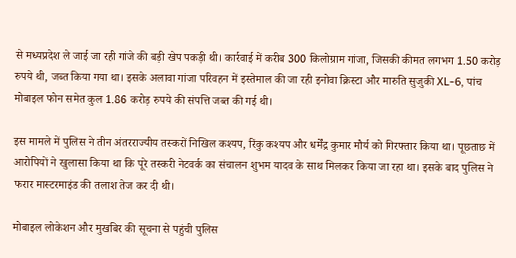से मध्यप्रदेश ले जाई जा रही गांजे की बड़ी खेप पकड़ी थी। कार्रवाई में करीब 300 किलोग्राम गांजा, जिसकी कीमत लगभग 1.50 करोड़ रुपये थी, जब्त किया गया था। इसके अलावा गांजा परिवहन में इस्तेमाल की जा रही इनोवा क्रिस्टा और मारुति सुजुकी XL-6, पांच मोबाइल फोन समेत कुल 1.86 करोड़ रुपये की संपत्ति जब्त की गई थी।

इस मामले में पुलिस ने तीन अंतरराज्यीय तस्करों निखिल कश्यप, रिंकु कश्यप और धर्मेंद्र कुमार मौर्य को गिरफ्तार किया था। पूछताछ में आरोपियों ने खुलासा किया था कि पूरे तस्करी नेटवर्क का संचालन शुभम यादव के साथ मिलकर किया जा रहा था। इसके बाद पुलिस ने फरार मास्टरमाइंड की तलाश तेज कर दी थी।

मोबाइल लोकेशन और मुखबिर की सूचना से पहुंची पुलिस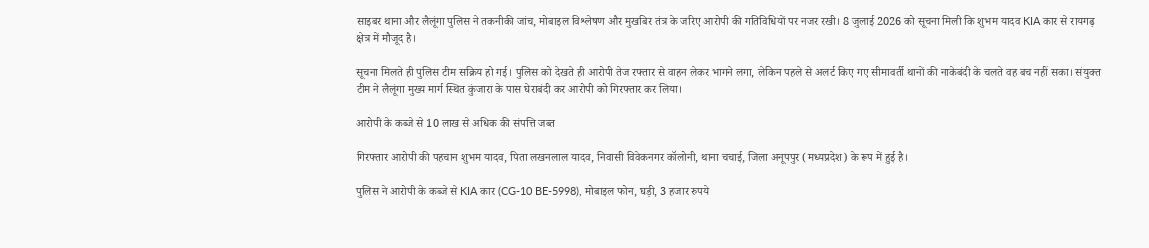साइबर थाना और लैलूंगा पुलिस ने तकनीकी जांच, मोबाइल विश्लेषण और मुखबिर तंत्र के जरिए आरोपी की गतिविधियों पर नजर रखी। 8 जुलाई 2026 को सूचना मिली कि शुभम यादव KIA कार से रायगढ़ क्षेत्र में मौजूद है।

सूचना मिलते ही पुलिस टीम सक्रिय हो गई। पुलिस को देखते ही आरोपी तेज रफ्तार से वाहन लेकर भागने लगा, लेकिन पहले से अलर्ट किए गए सीमावर्ती थानों की नाकेबंदी के चलते वह बच नहीं सका। संयुक्त टीम ने लैलूंगा मुख्य मार्ग स्थित कुंजारा के पास घेराबंदी कर आरोपी को गिरफ्तार कर लिया।

आरोपी के कब्जे से 10 लाख से अधिक की संपत्ति जब्त

गिरफ्तार आरोपी की पहचान शुभम यादव, पिता लखनलाल यादव, निवासी विवेकनगर कॉलोनी, थाना चचाई, जिला अनूपपुर (मध्यप्रदेश) के रूप में हुई है।

पुलिस ने आरोपी के कब्जे से KIA कार (CG-10 BE-5998), मोबाइल फोन, घड़ी, 3 हजार रुपये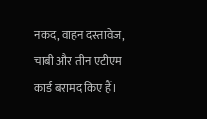नकद, वाहन दस्तावेज, चाबी और तीन एटीएम कार्ड बरामद किए हैं।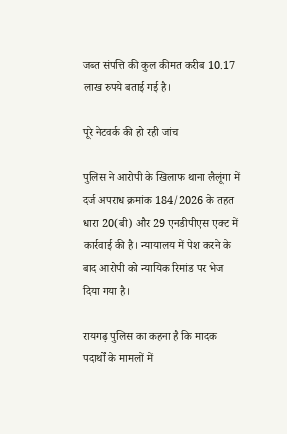जब्त संपत्ति की कुल कीमत करीब 10.17 लाख रुपये बताई गई है।

पूरे नेटवर्क की हो रही जांच

पुलिस ने आरोपी के खिलाफ थाना लैलूंगा में दर्ज अपराध क्रमांक 184/2026 के तहत धारा 20(बी) और 29 एनडीपीएस एक्ट में कार्रवाई की है। न्यायालय में पेश करने के बाद आरोपी को न्यायिक रिमांड पर भेज दिया गया है।

रायगढ़ पुलिस का कहना है कि मादक पदार्थों के मामलों में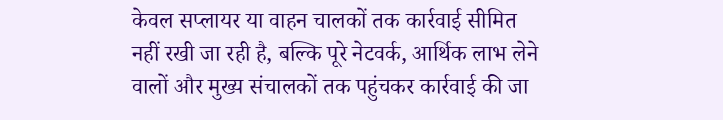केवल सप्लायर या वाहन चालकों तक कार्रवाई सीमित नहीं रखी जा रही है, बल्कि पूरे नेटवर्क, आर्थिक लाभ लेने वालों और मुख्य संचालकों तक पहुंचकर कार्रवाई की जा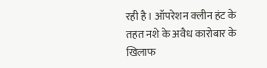रही है। ऑपरेशन क्लीन हंट के तहत नशे के अवैध कारोबार के खिलाफ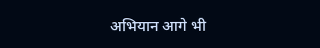अभियान आगे भी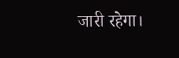जारी रहेगा।